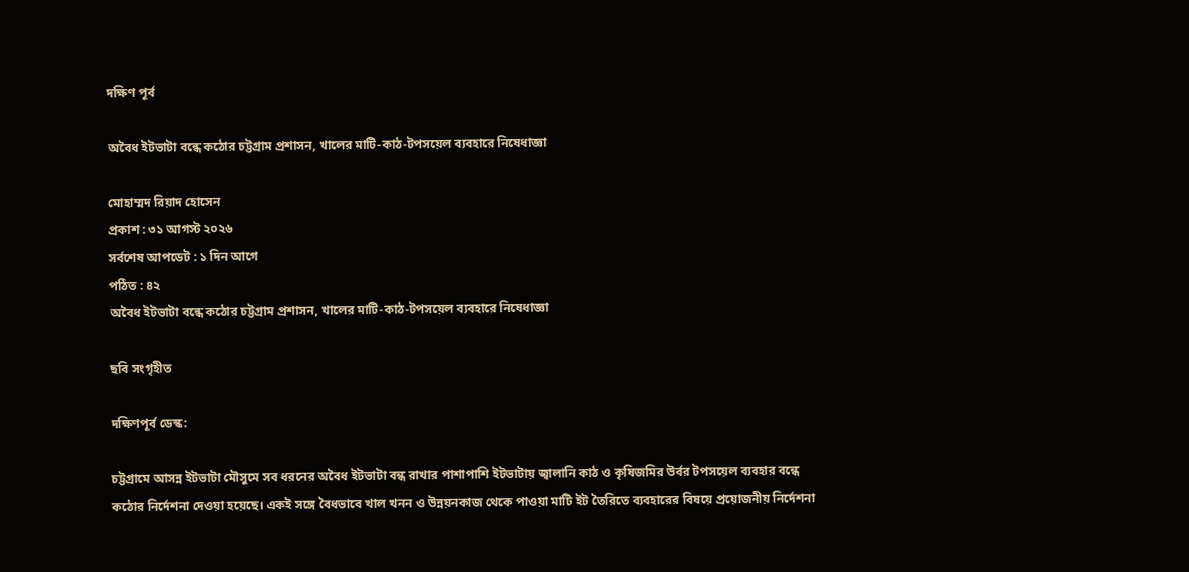দক্ষিণ পূর্ব

অবৈধ ইটভাটা বন্ধে কঠোর চট্টগ্রাম প্রশাসন, খালের মাটি-কাঠ-টপসয়েল ব্যবহারে নিষেধাজ্ঞা

মোহাম্মদ রিয়াদ হোসেন
প্রকাশ : ৩১ আগস্ট ২০২৬
সর্বশেষ আপডেট : ১ দিন আগে
পঠিত : ৪২
অবৈধ ইটভাটা বন্ধে কঠোর চট্টগ্রাম প্রশাসন, খালের মাটি-কাঠ-টপসয়েল ব্যবহারে নিষেধাজ্ঞা

ছবি সংগৃহীত

দক্ষিণপূর্ব ডেস্ক:

চট্টগ্রামে আসন্ন ইটভাটা মৌসুমে সব ধরনের অবৈধ ইটভাটা বন্ধ রাখার পাশাপাশি ইটভাটায় জ্বালানি কাঠ ও কৃষিজমির উর্বর টপসয়েল ব্যবহার বন্ধে কঠোর নির্দেশনা দেওয়া হয়েছে। একই সঙ্গে বৈধভাবে খাল খনন ও উন্নয়নকাজ থেকে পাওয়া মাটি ইট তৈরিতে ব্যবহারের বিষয়ে প্রয়োজনীয় নির্দেশনা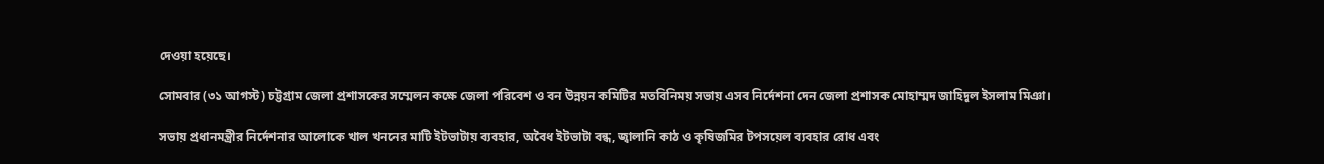দেওয়া হয়েছে।

সোমবার (৩১ আগস্ট) চট্টগ্রাম জেলা প্রশাসকের সম্মেলন কক্ষে জেলা পরিবেশ ও বন উন্নয়ন কমিটির মতবিনিময় সভায় এসব নির্দেশনা দেন জেলা প্রশাসক মোহাম্মদ জাহিদুল ইসলাম মিঞা।

সভায় প্রধানমন্ত্রীর নির্দেশনার আলোকে খাল খননের মাটি ইটভাটায় ব্যবহার, অবৈধ ইটভাটা বন্ধ, জ্বালানি কাঠ ও কৃষিজমির টপসয়েল ব্যবহার রোধ এবং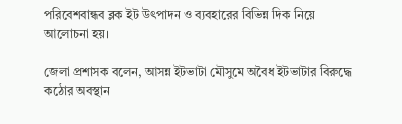পরিবেশবান্ধব ব্লক ইট উৎপাদন ও ব্যবহারের বিভিন্ন দিক নিয়ে আলোচনা হয়।

জেলা প্রশাসক বলেন, আসন্ন ইটভাটা মৌসুমে অবৈধ ইটভাটার বিরুদ্ধে কঠোর অবস্থান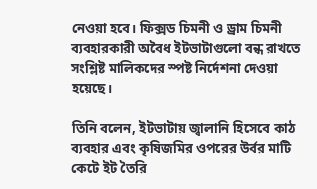নেওয়া হবে। ফিক্সড চিমনী ও ড্রাম চিমনী ব্যবহারকারী অবৈধ ইটভাটাগুলো বন্ধ রাখতে সংশ্লিষ্ট মালিকদের স্পষ্ট নির্দেশনা দেওয়া হয়েছে।

তিনি বলেন, ইটভাটায় জ্বালানি হিসেবে কাঠ ব্যবহার এবং কৃষিজমির ওপরের উর্বর মাটি কেটে ইট তৈরি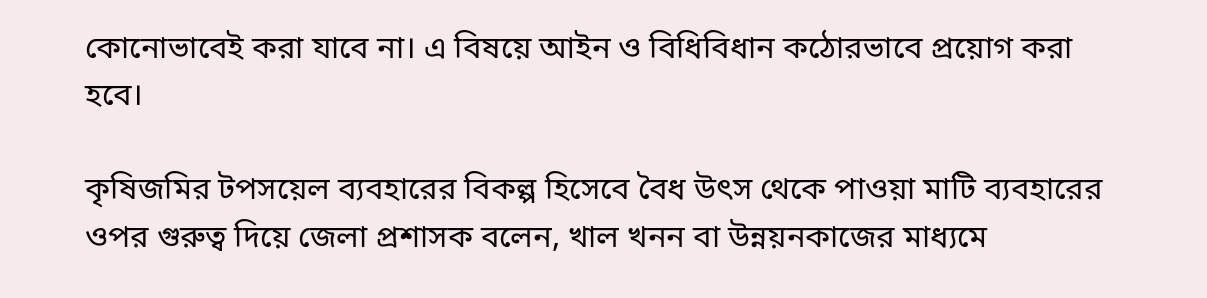কোনোভাবেই করা যাবে না। এ বিষয়ে আইন ও বিধিবিধান কঠোরভাবে প্রয়োগ করা হবে।

কৃষিজমির টপসয়েল ব্যবহারের বিকল্প হিসেবে বৈধ উৎস থেকে পাওয়া মাটি ব্যবহারের ওপর গুরুত্ব দিয়ে জেলা প্রশাসক বলেন, খাল খনন বা উন্নয়নকাজের মাধ্যমে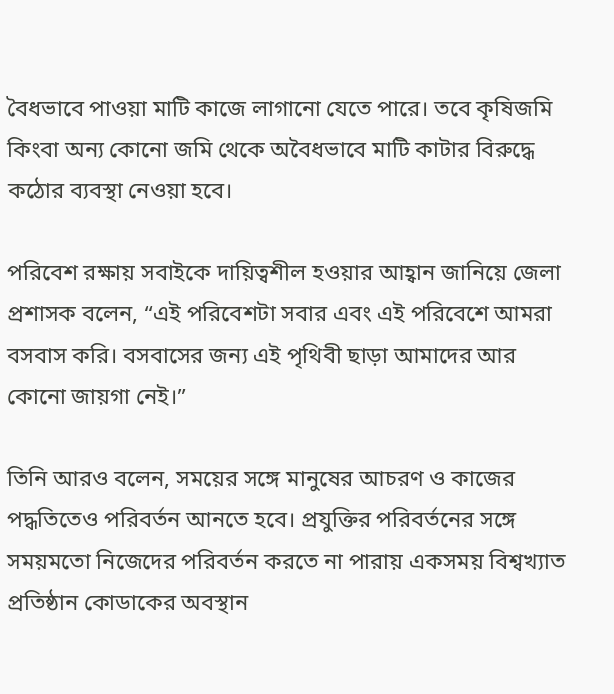বৈধভাবে পাওয়া মাটি কাজে লাগানো যেতে পারে। তবে কৃষিজমি কিংবা অন্য কোনো জমি থেকে অবৈধভাবে মাটি কাটার বিরুদ্ধে কঠোর ব্যবস্থা নেওয়া হবে।

পরিবেশ রক্ষায় সবাইকে দায়িত্বশীল হওয়ার আহ্বান জানিয়ে জেলা প্রশাসক বলেন, “এই পরিবেশটা সবার এবং এই পরিবেশে আমরা বসবাস করি। বসবাসের জন্য এই পৃথিবী ছাড়া আমাদের আর কোনো জায়গা নেই।”

তিনি আরও বলেন, সময়ের সঙ্গে মানুষের আচরণ ও কাজের পদ্ধতিতেও পরিবর্তন আনতে হবে। প্রযুক্তির পরিবর্তনের সঙ্গে সময়মতো নিজেদের পরিবর্তন করতে না পারায় একসময় বিশ্বখ্যাত প্রতিষ্ঠান কোডাকের অবস্থান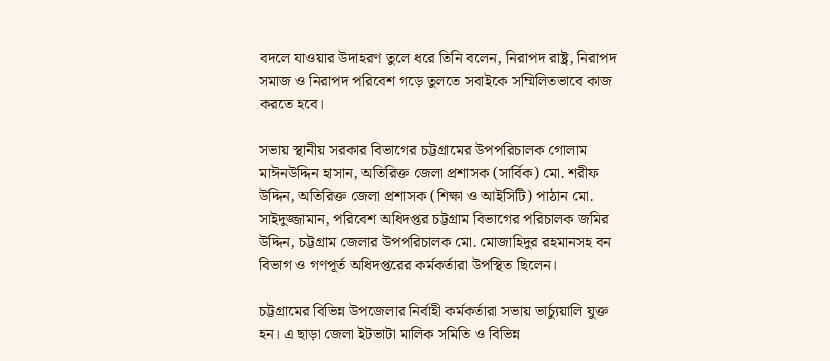বদলে যাওয়ার উদাহরণ তুলে ধরে তিনি বলেন, নিরাপদ রাষ্ট্র, নিরাপদ সমাজ ও নিরাপদ পরিবেশ গড়ে তুলতে সবাইকে সম্মিলিতভাবে কাজ করতে হবে।

সভায় স্থানীয় সরকার বিভাগের চট্টগ্রামের উপপরিচালক গোলাম মাঈনউদ্দিন হাসান, অতিরিক্ত জেলা প্রশাসক (সার্বিক) মো. শরীফ উদ্দিন, অতিরিক্ত জেলা প্রশাসক (শিক্ষা ও আইসিটি) পাঠান মো. সাইদুজ্জামান, পরিবেশ অধিদপ্তর চট্টগ্রাম বিভাগের পরিচালক জমির উদ্দিন, চট্টগ্রাম জেলার উপপরিচালক মো. মোজাহিদুর রহমানসহ বন বিভাগ ও গণপূর্ত অধিদপ্তরের কর্মকর্তারা উপস্থিত ছিলেন।

চট্টগ্রামের বিভিন্ন উপজেলার নির্বাহী কর্মকর্তারা সভায় ভার্চ্যুয়ালি যুক্ত হন। এ ছাড়া জেলা ইটভাটা মালিক সমিতি ও বিভিন্ন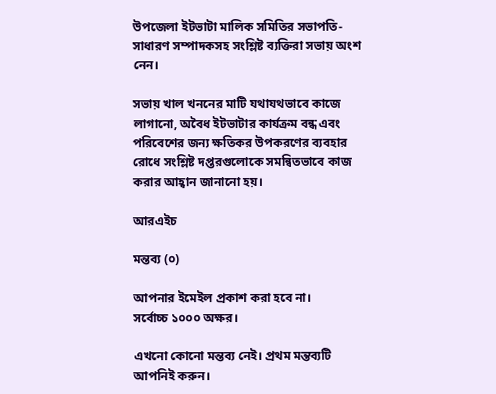উপজেলা ইটভাটা মালিক সমিতির সভাপতি-সাধারণ সম্পাদকসহ সংশ্লিষ্ট ব্যক্তিরা সভায় অংশ নেন।

সভায় খাল খননের মাটি যথাযথভাবে কাজে লাগানো, অবৈধ ইটভাটার কার্যক্রম বন্ধ এবং পরিবেশের জন্য ক্ষতিকর উপকরণের ব্যবহার রোধে সংশ্লিষ্ট দপ্তরগুলোকে সমন্বিতভাবে কাজ করার আহ্বান জানানো হয়।

আরএইচ

মন্তব্য (০)

আপনার ইমেইল প্রকাশ করা হবে না।
সর্বোচ্চ ১০০০ অক্ষর।

এখনো কোনো মন্তব্য নেই। প্রথম মন্তব্যটি আপনিই করুন।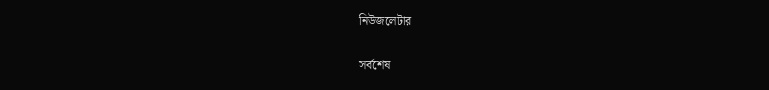নিউজলেটার

সর্বশেষ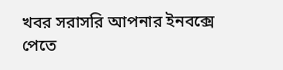খবর সরাসরি আপনার ইনবক্সে পেতে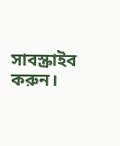সাবস্ক্রাইব করুন।